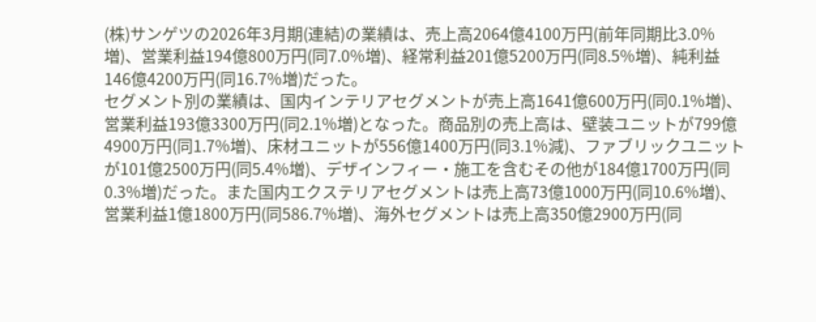(株)サンゲツの2026年3月期(連結)の業績は、売上高2064億4100万円(前年同期比3.0%増)、営業利益194億800万円(同7.0%増)、経常利益201億5200万円(同8.5%増)、純利益146億4200万円(同16.7%増)だった。
セグメント別の業績は、国内インテリアセグメントが売上高1641億600万円(同0.1%増)、営業利益193億3300万円(同2.1%増)となった。商品別の売上高は、壁装ユニットが799億4900万円(同1.7%増)、床材ユニットが556億1400万円(同3.1%減)、ファブリックユニットが101億2500万円(同5.4%増)、デザインフィー・施工を含むその他が184億1700万円(同0.3%増)だった。また国内エクステリアセグメントは売上高73億1000万円(同10.6%増)、営業利益1億1800万円(同586.7%増)、海外セグメントは売上高350億2900万円(同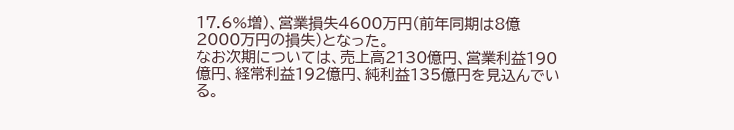17.6%増)、営業損失4600万円(前年同期は8億2000万円の損失)となった。
なお次期については、売上高2130億円、営業利益190億円、経常利益192億円、純利益135億円を見込んでいる。